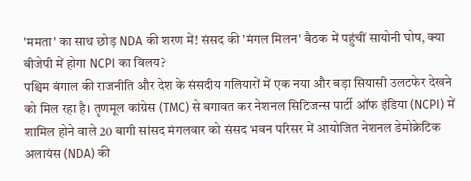'ममता' का साथ छोड़ NDA की शरण में! संसद की 'मंगल मिलन' बैठक में पहुंचीं सायोनी घोष, क्या बीजेपी में होगा NCPI का विलय?
पश्चिम बंगाल की राजनीति और देश के संसदीय गलियारों में एक नया और बड़ा सियासी उलटफेर देखने को मिल रहा है। तृणमूल कांग्रेस (TMC) से बगावत कर नेशनल सिटिजन्स पार्टी ऑफ इंडिया (NCPI) में शामिल होने वाले 20 बागी सांसद मंगलवार को संसद भवन परिसर में आयोजित नेशनल डेमोक्रेटिक अलायंस (NDA) की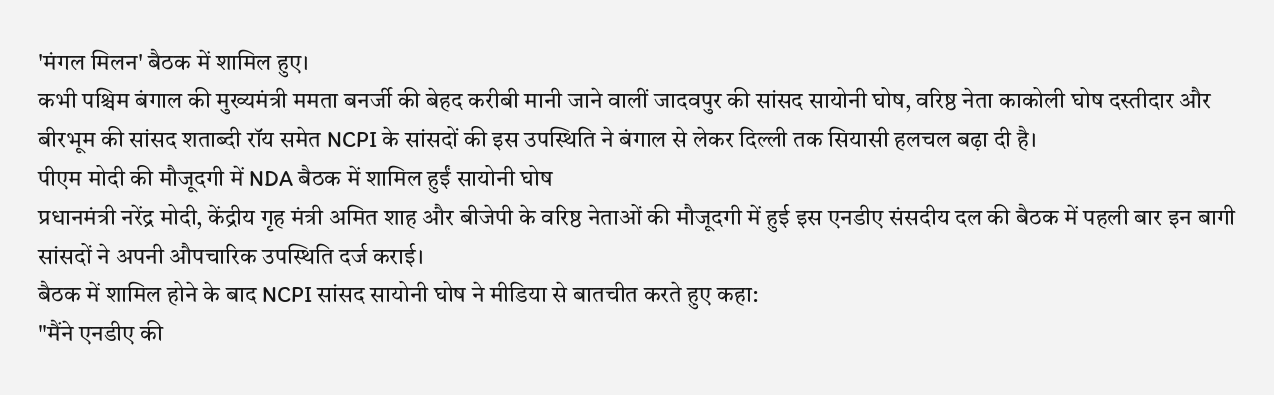'मंगल मिलन' बैठक में शामिल हुए।
कभी पश्चिम बंगाल की मुख्यमंत्री ममता बनर्जी की बेहद करीबी मानी जाने वालीं जादवपुर की सांसद सायोनी घोष, वरिष्ठ नेता काकोली घोष दस्तीदार और बीरभूम की सांसद शताब्दी रॉय समेत NCPI के सांसदों की इस उपस्थिति ने बंगाल से लेकर दिल्ली तक सियासी हलचल बढ़ा दी है।
पीएम मोदी की मौजूदगी में NDA बैठक में शामिल हुईं सायोनी घोष
प्रधानमंत्री नरेंद्र मोदी, केंद्रीय गृह मंत्री अमित शाह और बीजेपी के वरिष्ठ नेताओं की मौजूदगी में हुई इस एनडीए संसदीय दल की बैठक में पहली बार इन बागी सांसदों ने अपनी औपचारिक उपस्थिति दर्ज कराई।
बैठक में शामिल होने के बाद NCPI सांसद सायोनी घोष ने मीडिया से बातचीत करते हुए कहा:
"मैंने एनडीए की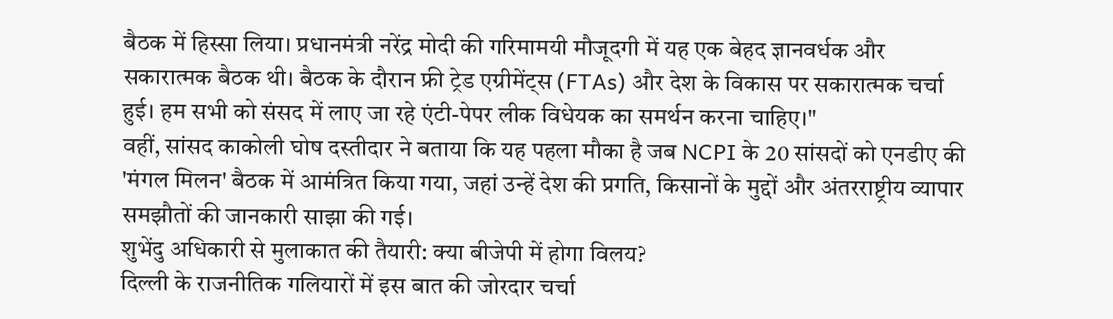बैठक में हिस्सा लिया। प्रधानमंत्री नरेंद्र मोदी की गरिमामयी मौजूदगी में यह एक बेहद ज्ञानवर्धक और सकारात्मक बैठक थी। बैठक के दौरान फ्री ट्रेड एग्रीमेंट्स (FTAs) और देश के विकास पर सकारात्मक चर्चा हुई। हम सभी को संसद में लाए जा रहे एंटी-पेपर लीक विधेयक का समर्थन करना चाहिए।"
वहीं, सांसद काकोली घोष दस्तीदार ने बताया कि यह पहला मौका है जब NCPI के 20 सांसदों को एनडीए की 'मंगल मिलन' बैठक में आमंत्रित किया गया, जहां उन्हें देश की प्रगति, किसानों के मुद्दों और अंतरराष्ट्रीय व्यापार समझौतों की जानकारी साझा की गई।
शुभेंदु अधिकारी से मुलाकात की तैयारी: क्या बीजेपी में होगा विलय?
दिल्ली के राजनीतिक गलियारों में इस बात की जोरदार चर्चा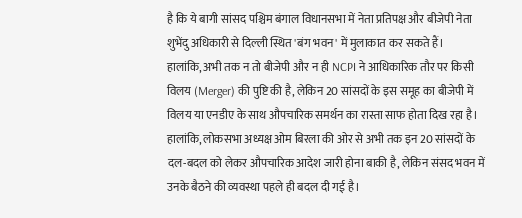है कि ये बागी सांसद पश्चिम बंगाल विधानसभा में नेता प्रतिपक्ष और बीजेपी नेता शुभेंदु अधिकारी से दिल्ली स्थित 'बंग भवन' में मुलाकात कर सकते हैं।
हालांकि, अभी तक न तो बीजेपी और न ही NCPI ने आधिकारिक तौर पर किसी विलय (Merger) की पुष्टि की है, लेकिन 20 सांसदों के इस समूह का बीजेपी में विलय या एनडीए के साथ औपचारिक समर्थन का रास्ता साफ होता दिख रहा है। हालांकि, लोकसभा अध्यक्ष ओम बिरला की ओर से अभी तक इन 20 सांसदों के दल-बदल को लेकर औपचारिक आदेश जारी होना बाकी है, लेकिन संसद भवन में उनके बैठने की व्यवस्था पहले ही बदल दी गई है।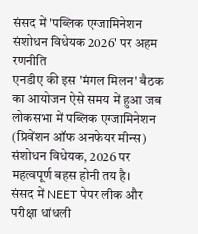संसद में 'पब्लिक एग्जामिनेशन संशोधन विधेयक 2026' पर अहम रणनीति
एनडीए की इस 'मंगल मिलन' बैठक का आयोजन ऐसे समय में हुआ जब लोकसभा में पब्लिक एग्जामिनेशन (प्रिवेंशन ऑफ अनफेयर मीन्स) संशोधन विधेयक, 2026 पर महत्वपूर्ण बहस होनी तय है।
संसद में NEET पेपर लीक और परीक्षा धांधली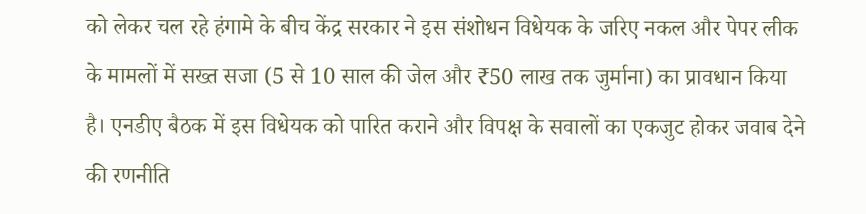को लेकर चल रहे हंगामे के बीच केंद्र सरकार ने इस संशोधन विधेयक के जरिए नकल और पेपर लीक के मामलों में सख्त सजा (5 से 10 साल की जेल और ₹50 लाख तक जुर्माना) का प्रावधान किया है। एनडीए बैठक में इस विधेयक को पारित कराने और विपक्ष के सवालों का एकजुट होकर जवाब देने की रणनीति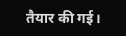तैयार की गई।